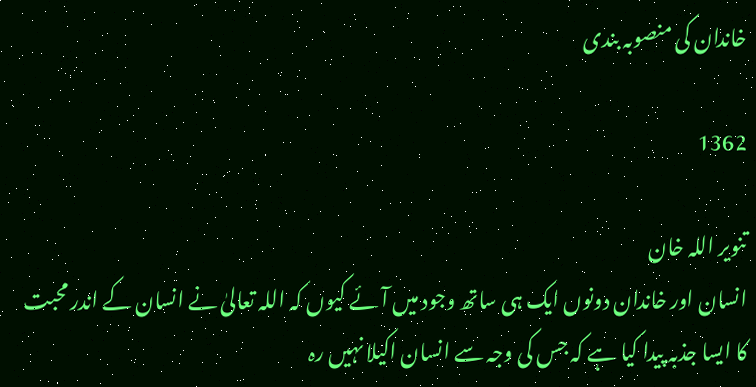خاندان کی منصوبہ بندی

1362

تنویر اللہ خان
انسان اور خاندان دونوں ایک ہی ساتھ وجود میں آئے کیوں کہ اللہ تعالیٰ نے انسان کے اندر محبت کا ایسا جذبہ پیدا کیا ہے کہ جس کی وجہ سے انسان اکیلا نہیں رہ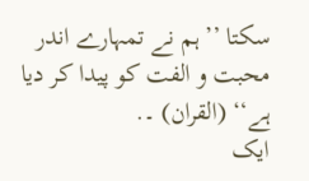سکتا ’’ ہم نے تمہارے اندر محبت و الفت کو پیدا کر دیا ہے‘‘ (القران) ۔.
ایک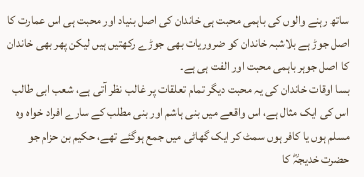ساتھ رہنے والوں کی باہمی محبت ہی خاندان کی اصل بنیاد اور محبت ہی اس عمارت کا اصل جوڑ ہے بلاشبہ خاندان کو ضروریات بھی جوڑے رکھتیں ہیں لیکن پھر بھی خاندان کا اصل جوہر باہمی محبت اور الفت ہی ہے۔
بسا اوقات خاندان کی یہ محبت دیگر تمام تعلقات پر غالب نظر آتی ہے، شعب ابی طالب اس کی ایک مثال ہے، اس واقعے میں بنی ہاشم اور بنی مطلب کے سارے افراد خواہ وہ مسلم ہوں یا کافر ہوں سمٹ کر ایک گھاٹی میں جمع ہوگئے تھے، حکیم بن حزام جو حضرت خدیجہؓ کا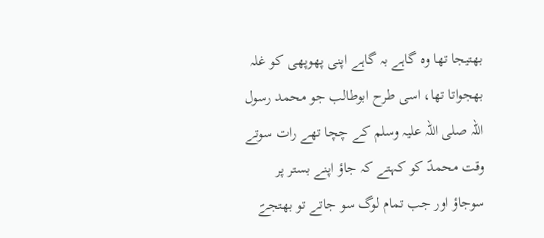بھتیجا تھا وہ گاہے بہ گاہے اپنی پھوپھی کو غلہ بھجواتا تھا، اسی طرح ابوطالب جو محمد رسول اللہ صلی اللہ علیہ وسلم کے چچا تھے رات سوتے وقت محمدؐ کو کہتے کہ جاؤ اپنے بستر پر سوجاؤ اور جب تمام لوگ سو جاتے تو بھتجےؐ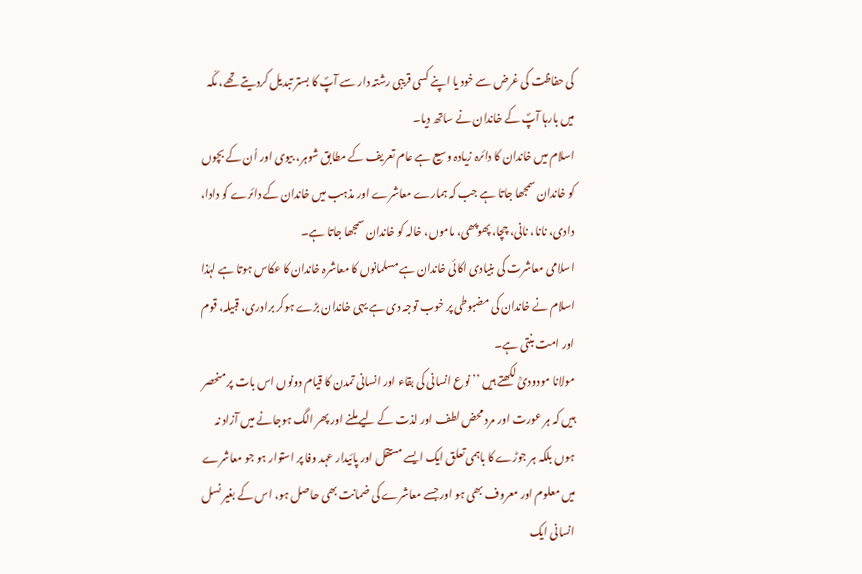کی حفاظت کی غرض سے خود یا اپنے کسی قریبی رشتہ دار سے آپؐ کا بستر تبدیل کردیتے تھے، مکّہ میں بارہا آپؐ کے خاندان نے ساتھ دیا۔
اسلام میں خاندان کا دائرہ زیادہ وسیع ہے عام تعریف کے مطابق شوہر، بیوی اور اُن کے بچوں کو خاندان سمجھا جاتا ہے جب کہ ہمارے معاشرے اور مذہب میں خاندان کے دائرے کو دادا، دادی، نانا، نانی، چچا، پھوپھی، ماموں، خالہ کو خاندان سمجھا جاتا ہے۔
اسلامی معاشرت کی بنیادی اکائی خاندان ہے مسلمانوں کا معاشرہ خاندان کا عکاس ہوتا ہے لہٰذا اسلام نے خاندان کی مضبوطی پر خوب توجہ دی ہے یہی خاندان بڑے ہوکر برادری، قبیلہ، قوم اور امت بنتی ہے۔
مولانا مودودیؒ لکھتے ہیں ’’ نوع انسانی کی بقاء اور انسانی تمدن کا قیام دونوں اس بات پر منحصر ہیں کہ ہر عورت اور مرد محض لطف اور لذت کے لیے ملنے اور پھر الگ ہوجانے میں آزاد نہ ہوں بلکہ ہر جوڑے کا باہمی تعلق ایک ایسے مستقل اور پائیدار عہد وفا پر استوار ہو جو معاشرے میں معلوم اور معروف بھی ہو اور جسے معاشرے کی ضمانت بھی حاصل ہو، اس کے بغیر نسل انسانی ایک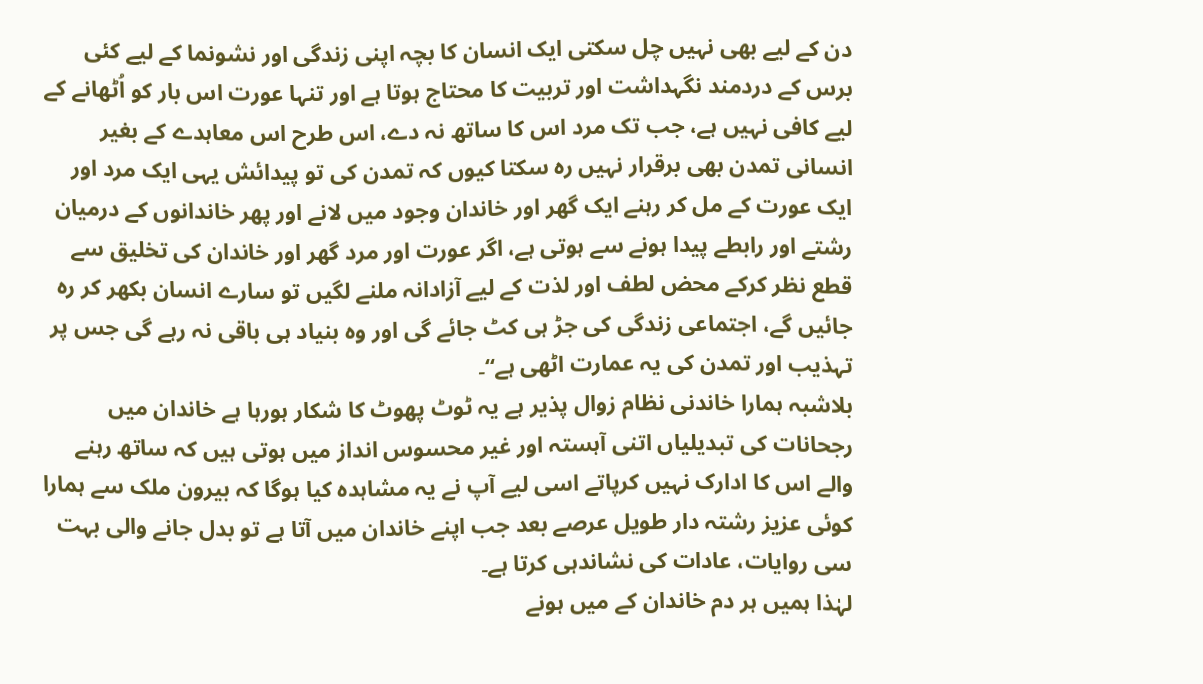دن کے لیے بھی نہیں چل سکتی ایک انسان کا بچہ اپنی زندگی اور نشونما کے لیے کئی برس کے دردمند نگہداشت اور تربیت کا محتاج ہوتا ہے اور تنہا عورت اس بار کو اُٹھانے کے لیے کافی نہیں ہے، جب تک مرد اس کا ساتھ نہ دے، اس طرح اس معاہدے کے بغیر انسانی تمدن بھی برقرار نہیں رہ سکتا کیوں کہ تمدن کی تو پیدائش یہی ایک مرد اور ایک عورت کے مل کر رہنے ایک گھر اور خاندان وجود میں لانے اور پھر خاندانوں کے درمیان رشتے اور رابطے پیدا ہونے سے ہوتی ہے، اگر عورت اور مرد گھر اور خاندان کی تخلیق سے قطع نظر کرکے محض لطف اور لذت کے لیے آزادانہ ملنے لگیں تو سارے انسان بکھر کر رہ جائیں گے، اجتماعی زندگی کی جڑ ہی کٹ جائے گی اور وہ بنیاد ہی باقی نہ رہے گی جس پر تہذیب اور تمدن کی یہ عمارت اٹھی ہے‘‘۔
بلاشبہ ہمارا خاندنی نظام زوال پذیر ہے یہ ٹوٹ پھوٹ کا شکار ہورہا ہے خاندان میں رجحانات کی تبدیلیاں اتنی آہستہ اور غیر محسوس انداز میں ہوتی ہیں کہ ساتھ رہنے والے اس کا ادارک نہیں کرپاتے اسی لیے آپ نے یہ مشاہدہ کیا ہوگا کہ بیرون ملک سے ہمارا کوئی عزیز رشتہ دار طویل عرصے بعد جب اپنے خاندان میں آتا ہے تو بدل جانے والی بہت سی روایات، عادات کی نشاندہی کرتا ہے۔
لہٰذا ہمیں ہر دم خاندان کے میں ہونے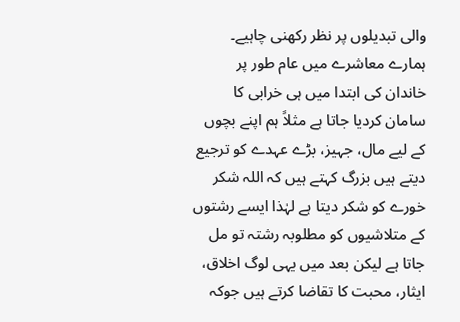والی تبدیلوں پر نظر رکھنی چاہیے۔
ہمارے معاشرے میں عام طور پر خاندان کی ابتدا میں ہی خرابی کا سامان کردیا جاتا ہے مثلاً ہم اپنے بچوں کے لیے مال، جہیز، بڑے عہدے کو ترجیع دیتے ہیں بزرگ کہتے ہیں کہ اللہ شکر خورے کو شکر دیتا ہے لہٰذا ایسے رشتوں کے متلاشیوں کو مطلوبہ رشتہ تو مل جاتا ہے لیکن بعد میں یہی لوگ اخلاق، ایثار، محبت کا تقاضا کرتے ہیں جوکہ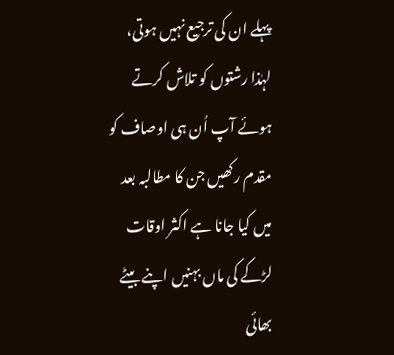پہلے ان کی ترجیع نہیں ہوتی، لہٰذا رشتوں کو تلاش کرتے ہوئے آپ اُن ہی اوصاف کو مقدم رکھیں جن کا مطالبہ بعد میں کیا جانا ہے اکثر اوقات لڑکے کی ماں بہنیں اپنے بیٹے بھائی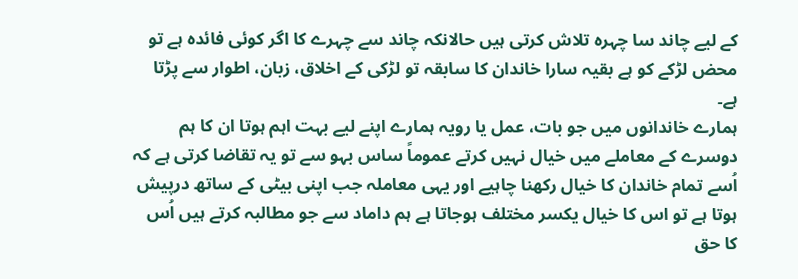کے لیے چاند سا چہرہ تلاش کرتی ہیں حالانکہ چاند سے چہرے کا اگر کوئی فائدہ ہے تو محض لڑکے کو ہے بقیہ سارا خاندان کا سابقہ تو لڑکی کے اخلاق، زبان، اطوار سے پڑتا ہے۔
ہمارے خاندانوں میں جو بات، عمل یا رویہ ہمارے اپنے لیے بہت اہم ہوتا ان کا ہم دوسرے کے معاملے میں خیال نہیں کرتے عموماً ساس بہو سے تو یہ تقاضا کرتی ہے کہ اُسے تمام خاندان کا خیال رکھنا چاہیے اور یہی معاملہ جب اپنی بیٹی کے ساتھ درپیش ہوتا ہے تو اس کا خیال یکسر مختلف ہوجاتا ہے ہم داماد سے جو مطالبہ کرتے ہیں اُس کا حق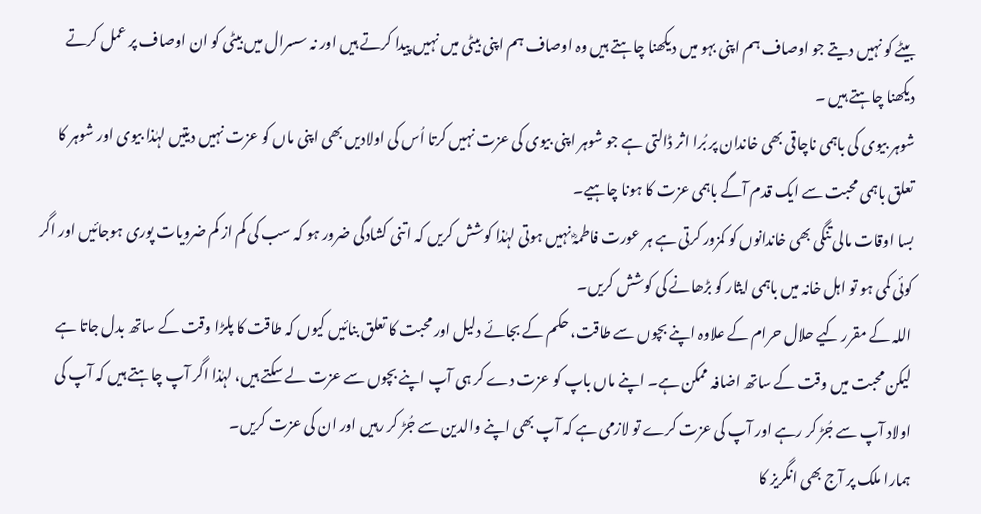بیٹے کو نہیں دیتے جو اوصاف ہم اپنی بہو میں دیکھنا چاہتے ہیں وہ اوصاف ہم اپنی بیٹی میں نہیں پیدا کرتے ہیں اور نہ سسرال میں بیٹی کو ان اوصاف پر عمل کرتے دیکھنا چاہتے ہیں ۔
شوہر بیوی کی باہمی ناچاقی بھی خاندان پر بُرا اثر ڈالتی ہے جو شوہر اپنی بیوی کی عزت نہیں کرتا اُس کی اولادیں بھی اپنی ماں کو عزت نہیں دیتیں لہٰذا بیوی اور شوہر کا تعلق باہمی محبت سے ایک قدم آگے باہمی عزت کا ہونا چاہیے۔
بسا اوقات مالی تنگی بھی خاندانوں کو کمزور کرتی ہے ہر عورت فاطمہؓ نہیں ہوتی لہٰذا کوشش کریں کہ اتنی کشادگی ضرور ہو کہ سب کی کم از کم ضرویات پوری ہوجائیں اور اگر کوئی کمی ہو تو اہل خانہ میں باہمی ایثار کو بڑھانے کی کوشش کریں۔
اللہ کے مقرر کیے حلال حرام کے علاوہ اپنے بچوں سے طاقت، حکم کے بجائے دلیل اور محبت کا تعلق بنائیں کیوں کہ طاقت کا پلڑا وقت کے ساتھ بدل جاتا ہے لیکن محبت میں وقت کے ساتھ اضافہ ممکن ہے۔ اپنے ماں باپ کو عزت دے کر ہی آپ اپنے بچوں سے عزت لے سکتے ہیں، لہٰذا اگر آپ چاہتے ہیں کہ آپ کی اولاد آپ سے جُڑ کر رہے اور آپ کی عزت کرے تو لازمی ہے کہ آپ بھی اپنے والدین سے جُڑ کر رہیں اور ان کی عزت کریں۔
ہمارا ملک پر آج بھی انگریز کا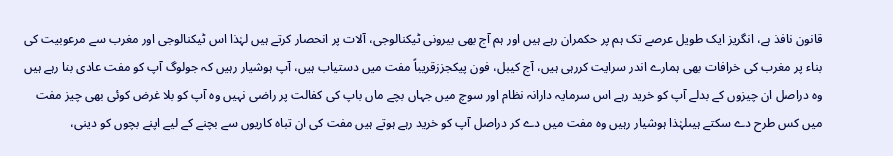قانون نافذ ہے، انگریز ایک طویل عرصے تک ہم پر حکمران رہے ہیں اور ہم آج بھی بیرونی ٹیکنالوجی، آلات پر انحصار کرتے ہیں لہٰذا اس ٹیکنالوجی اور مغرب سے مرعوبیت کی بناء پر مغرب کی خرافات بھی ہمارے اندر سرایت کررہی ہیں، آج کیبل، فون پیکجززقریباً مفت میں دستیاب ہیں، آپ ہوشیار رہیں کہ جولوگ آپ کو مفت عادی بنا رہے ہیں وہ دراصل ان چیزوں کے بدلے آپ کو خرید رہے اس سرمایہ دارانہ نظام اور سوچ میں جہاں بچے ماں باپ کی کفالت پر راضی نہیں وہ آپ کو بلا غرض کوئی بھی چیز مفت میں کس طرح دے سکتے ہیںلہٰذا ہوشیار رہیں وہ مفت میں دے کر دراصل آپ کو خرید رہے ہوتے ہیں مفت کی ان تباہ کاریوں سے بچنے کے لیے اپنے بچوں کو دینی،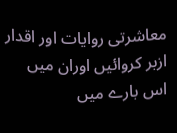معاشرتی روایات اور اقدار ازبر کروائیں اوران میں اس بارے میں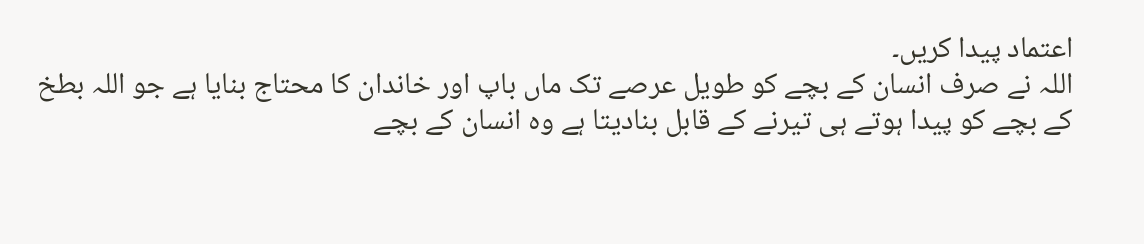اعتماد پیدا کریں۔
اللہ نے صرف انسان کے بچے کو طویل عرصے تک ماں باپ اور خاندان کا محتاج بنایا ہے جو اللہ بطخ کے بچے کو پیدا ہوتے ہی تیرنے کے قابل بنادیتا ہے وہ انسان کے بچے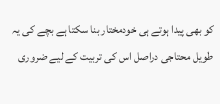کو بھی پیدا ہوتے ہی خودمختار بنا سکتا ہے بچے کی یہ طویل محتاجی دراصل اس کی تربیت کے لیے ضروری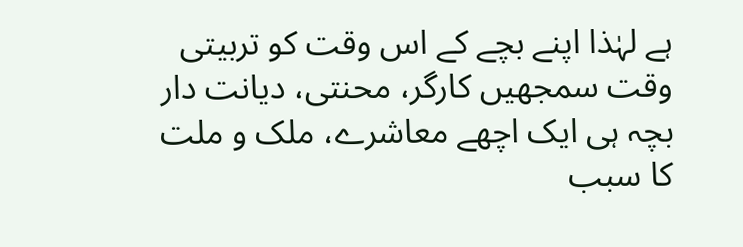ہے لہٰذا اپنے بچے کے اس وقت کو تربیتی وقت سمجھیں کارگر، محنتی، دیانت دار بچہ ہی ایک اچھے معاشرے، ملک و ملت کا سبب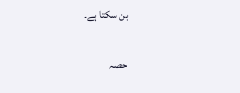بن سکتا ہے۔

حصہ